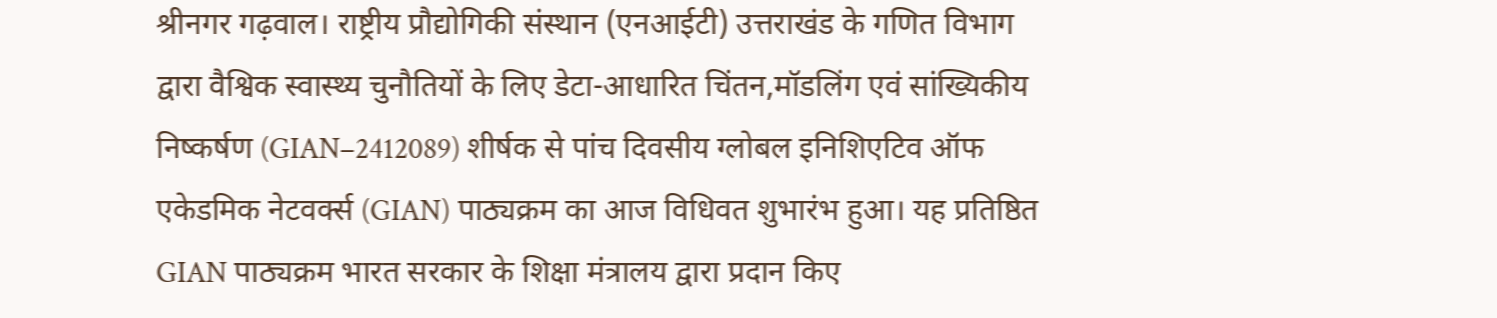श्रीनगर गढ़वाल। राष्ट्रीय प्रौद्योगिकी संस्थान (एनआईटी) उत्तराखंड के गणित विभाग द्वारा वैश्विक स्वास्थ्य चुनौतियों के लिए डेटा-आधारित चिंतन,मॉडलिंग एवं सांख्यिकीय निष्कर्षण (GIAN–2412089) शीर्षक से पांच दिवसीय ग्लोबल इनिशिएटिव ऑफ एकेडमिक नेटवर्क्स (GIAN) पाठ्यक्रम का आज विधिवत शुभारंभ हुआ। यह प्रतिष्ठित GIAN पाठ्यक्रम भारत सरकार के शिक्षा मंत्रालय द्वारा प्रदान किए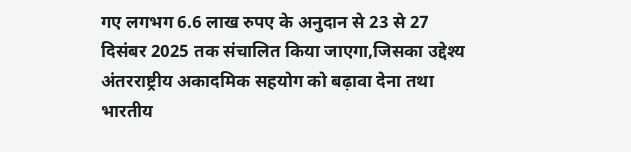गए लगभग 6.6 लाख रुपए के अनुदान से 23 से 27 दिसंबर 2025 तक संचालित किया जाएगा,जिसका उद्देश्य अंतरराष्ट्रीय अकादमिक सहयोग को बढ़ावा देना तथा भारतीय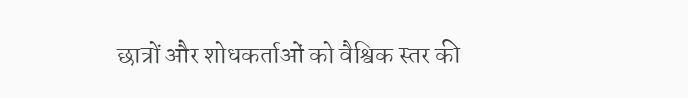छात्रों और शोधकर्ताओं को वैश्विक स्तर की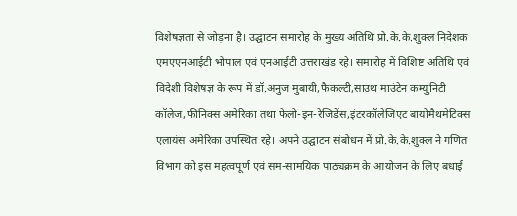विशेषज्ञता से जोड़ना है। उद्घाटन समारोह के मुख्य अतिथि प्रो.के.के.शुक्ल निदेशक एमएएनआईटी भोपाल एवं एनआईटी उत्तराखंड रहे। समारोह में विशिष्ट अतिथि एवं विदेशी विशेषज्ञ के रूप में डॉ.अनुज मुबायी,फैकल्टी,साउथ माउंटेन कम्युनिटी कॉलेज,फीनिक्स अमेरिका तथा फेलो-इन-रेजिडेंस,इंटरकॉलेजिएट बायोमैथमेटिक्स एलायंस अमेरिका उपस्थित रहे। अपने उद्घाटन संबोधन में प्रो.के.के.शुक्ल ने गणित विभाग को इस महत्वपूर्ण एवं सम-सामयिक पाठ्यक्रम के आयोजन के लिए बधाई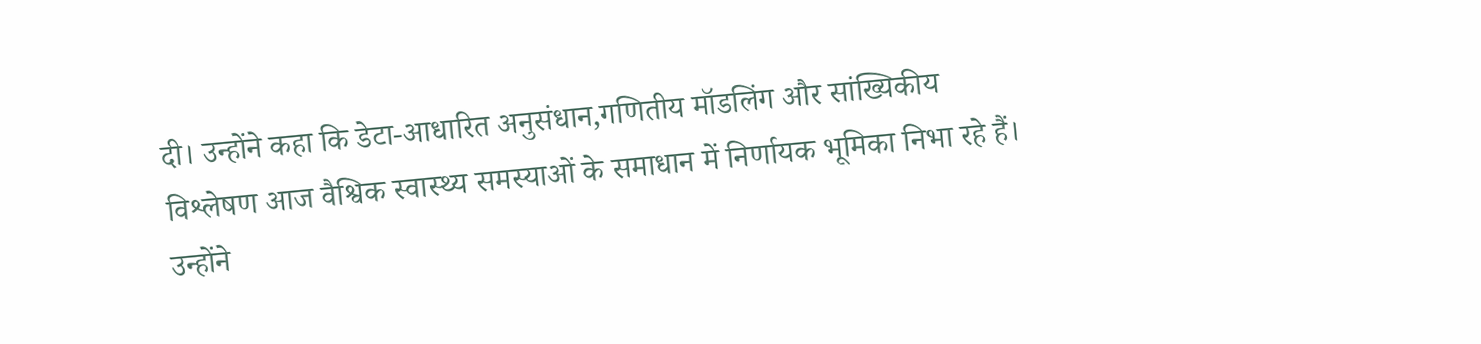दी। उन्होंने कहा कि डेटा-आधारित अनुसंधान,गणितीय मॉडलिंग और सांख्यिकीय विश्लेषण आज वैश्विक स्वास्थ्य समस्याओं के समाधान में निर्णायक भूमिका निभा रहे हैं। उन्होंने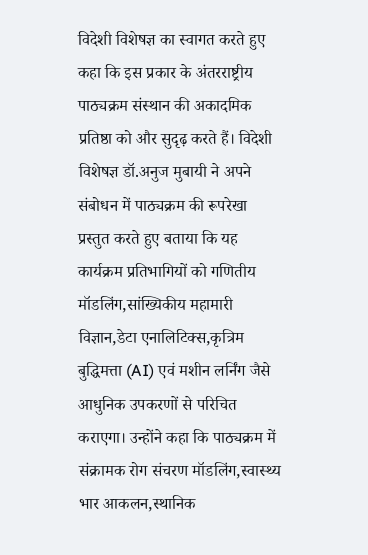विदेशी विशेषज्ञ का स्वागत करते हुए कहा कि इस प्रकार के अंतरराष्ट्रीय पाठ्यक्रम संस्थान की अकादमिक प्रतिष्ठा को और सुदृढ़ करते हैं। विदेशी विशेषज्ञ डॉ.अनुज मुबायी ने अपने संबोधन में पाठ्यक्रम की रूपरेखा प्रस्तुत करते हुए बताया कि यह कार्यक्रम प्रतिभागियों को गणितीय मॉडलिंग,सांख्यिकीय महामारी विज्ञान,डेटा एनालिटिक्स,कृत्रिम बुद्धिमत्ता (AI) एवं मशीन लर्निंग जैसे आधुनिक उपकरणों से परिचित कराएगा। उन्होंने कहा कि पाठ्यक्रम में संक्रामक रोग संचरण मॉडलिंग,स्वास्थ्य भार आकलन,स्थानिक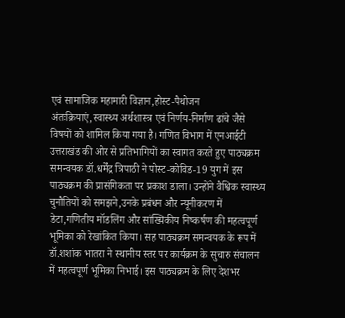एवं सामाजिक महामारी विज्ञान,होस्ट-पैथोजन अंतःक्रियाएं,स्वास्थ्य अर्थशास्त्र एवं निर्णय-निर्माण ढांचे जैसे विषयों को शामिल किया गया है। गणित विभाग में एनआईटी उत्तराखंड की ओर से प्रतिभागियों का स्वागत करते हुए पाठ्यक्रम समन्वयक डॉ.धर्मेंद्र त्रिपाठी ने पोस्ट-कोविड-19 युग में इस पाठ्यक्रम की प्रासंगिकता पर प्रकाश डाला। उन्होंने वैश्विक स्वास्थ्य चुनौतियों को समझने,उनके प्रबंधन और न्यूनीकरण में डेटा,गणितीय मॉडलिंग और सांख्यिकीय निष्कर्षण की महत्वपूर्ण भूमिका को रेखांकित किया। सह पाठ्यक्रम समन्वयक के रूप में डॉ.शशांक भातरा ने स्थानीय स्तर पर कार्यक्रम के सुचारु संचालन में महत्वपूर्ण भूमिका निभाई। इस पाठ्यक्रम के लिए देशभर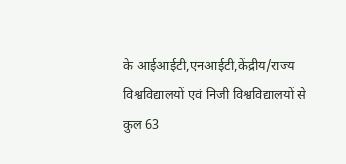के आईआईटी,एनआईटी,केंद्रीय/राज्य विश्वविद्यालयों एवं निजी विश्वविद्यालयों से कुल 63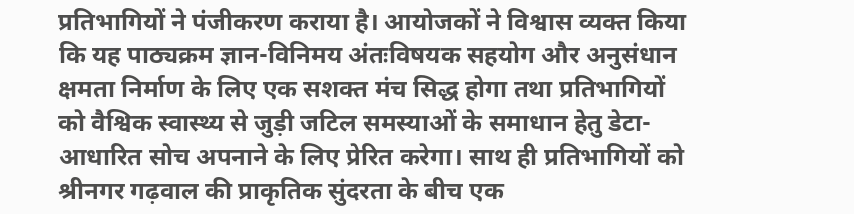प्रतिभागियों ने पंजीकरण कराया है। आयोजकों ने विश्वास व्यक्त किया कि यह पाठ्यक्रम ज्ञान-विनिमय अंतःविषयक सहयोग और अनुसंधान क्षमता निर्माण के लिए एक सशक्त मंच सिद्ध होगा तथा प्रतिभागियों को वैश्विक स्वास्थ्य से जुड़ी जटिल समस्याओं के समाधान हेतु डेटा-आधारित सोच अपनाने के लिए प्रेरित करेगा। साथ ही प्रतिभागियों को श्रीनगर गढ़वाल की प्राकृतिक सुंदरता के बीच एक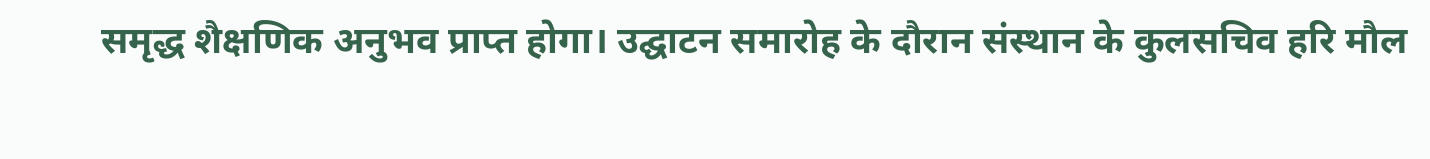समृद्ध शैक्षणिक अनुभव प्राप्त होगा। उद्घाटन समारोह के दौरान संस्थान के कुलसचिव हरि मौल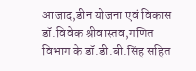आजाद,डीन योजना एवं विकास डॉ.विवेक श्रीवास्तव,गणित विभाग के डॉ.डी.बी.सिंह सहित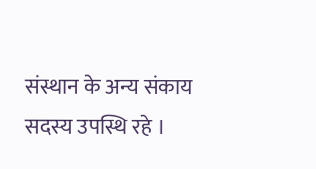संस्थान के अन्य संकाय सदस्य उपस्थि रहे ।